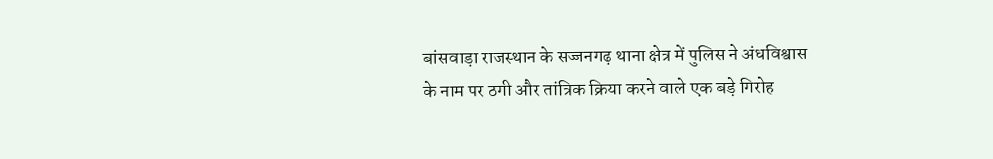बांसवाड़ा राजस्थान के सज्जनगढ़ थाना क्षेत्र में पुलिस ने अंधविश्वास के नाम पर ठगी और तांत्रिक क्रिया करने वाले एक बड़े गिरोह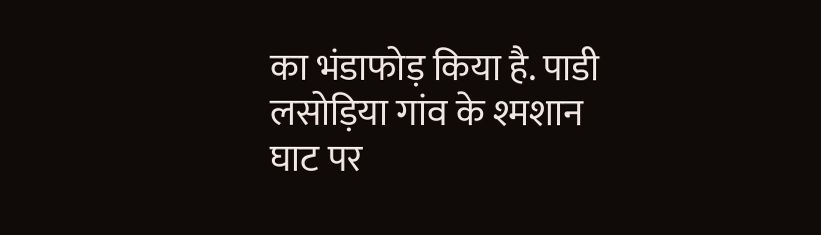का भंडाफोड़ किया है. पाडी लसोड़िया गांव के श्मशान घाट पर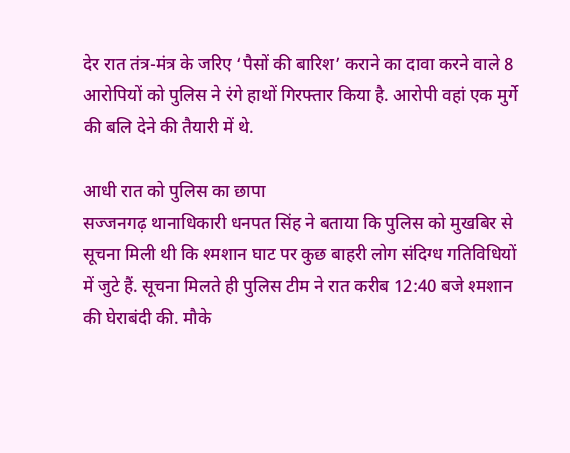देर रात तंत्र-मंत्र के जरिए ‘पैसों की बारिश’ कराने का दावा करने वाले 8 आरोपियों को पुलिस ने रंगे हाथों गिरफ्तार किया है. आरोपी वहां एक मुर्गे की बलि देने की तैयारी में थे.

आधी रात को पुलिस का छापा
सज्जनगढ़ थानाधिकारी धनपत सिंह ने बताया कि पुलिस को मुखबिर से सूचना मिली थी कि श्मशान घाट पर कुछ बाहरी लोग संदिग्ध गतिविधियों में जुटे हैं. सूचना मिलते ही पुलिस टीम ने रात करीब 12:40 बजे श्मशान की घेराबंदी की. मौके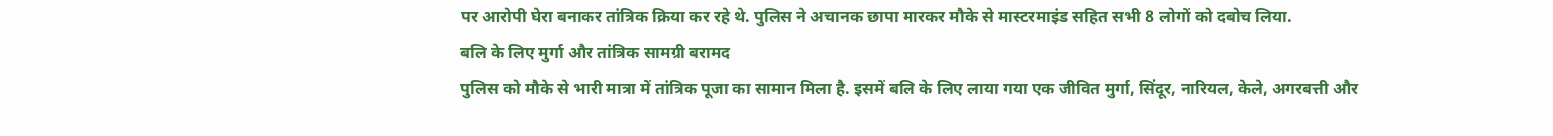पर आरोपी घेरा बनाकर तांत्रिक क्रिया कर रहे थे. पुलिस ने अचानक छापा मारकर मौके से मास्टरमाइंड सहित सभी 8 लोगों को दबोच लिया.
बलि के लिए मुर्गा और तांत्रिक सामग्री बरामद
पुलिस को मौके से भारी मात्रा में तांत्रिक पूजा का सामान मिला है. इसमें बलि के लिए लाया गया एक जीवित मुर्गा, सिंदूर, नारियल, केले, अगरबत्ती और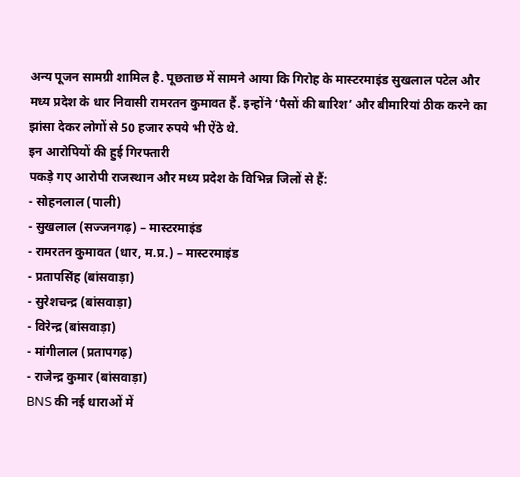अन्य पूजन सामग्री शामिल है. पूछताछ में सामने आया कि गिरोह के मास्टरमाइंड सुखलाल पटेल और मध्य प्रदेश के धार निवासी रामरतन कुमावत हैं. इन्होंने ‘पैसों की बारिश’ और बीमारियां ठीक करने का झांसा देकर लोगों से 50 हजार रुपये भी ऐंठे थे.
इन आरोपियों की हुई गिरफ्तारी
पकड़े गए आरोपी राजस्थान और मध्य प्रदेश के विभिन्न जिलों से हैं:
- सोहनलाल (पाली)
- सुखलाल (सज्जनगढ़) – मास्टरमाइंड
- रामरतन कुमावत (धार, म.प्र.) – मास्टरमाइंड
- प्रतापसिंह (बांसवाड़ा)
- सुरेशचन्द्र (बांसवाड़ा)
- विरेन्द्र (बांसवाड़ा)
- मांगीलाल (प्रतापगढ़)
- राजेन्द्र कुमार (बांसवाड़ा)
BNS की नई धाराओं में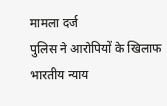मामला दर्ज
पुलिस ने आरोपियों के खिलाफ भारतीय न्याय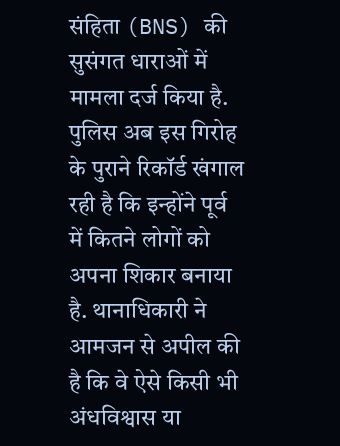संहिता (BNS) की सुसंगत धाराओं में मामला दर्ज किया है. पुलिस अब इस गिरोह के पुराने रिकॉर्ड खंगाल रही है कि इन्होंने पूर्व में कितने लोगों को अपना शिकार बनाया है. थानाधिकारी ने आमजन से अपील की है कि वे ऐसे किसी भी अंधविश्वास या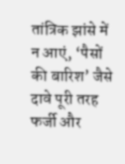तांत्रिक झांसे में न आएं, ‘पैसों की बारिश’ जैसे दावे पूरी तरह फर्जी और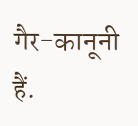गैर-कानूनी हैं.